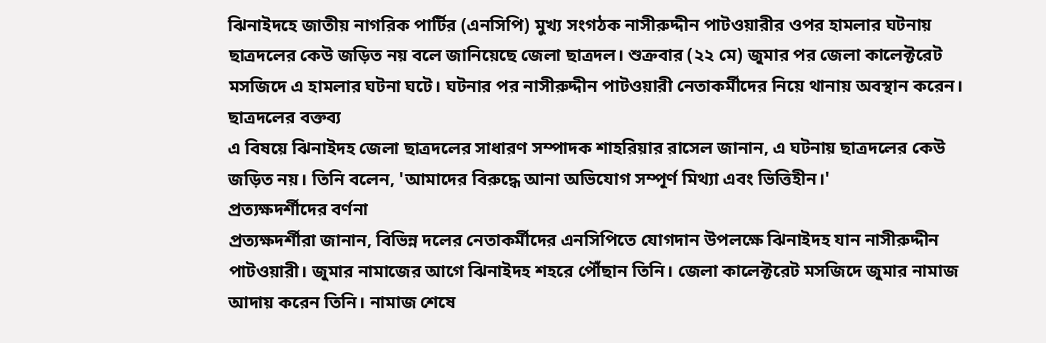ঝিনাইদহে জাতীয় নাগরিক পার্টির (এনসিপি) মুখ্য সংগঠক নাসীরুদ্দীন পাটওয়ারীর ওপর হামলার ঘটনায় ছাত্রদলের কেউ জড়িত নয় বলে জানিয়েছে জেলা ছাত্রদল। শুক্রবার (২২ মে) জুমার পর জেলা কালেক্টরেট মসজিদে এ হামলার ঘটনা ঘটে। ঘটনার পর নাসীরুদ্দীন পাটওয়ারী নেতাকর্মীদের নিয়ে থানায় অবস্থান করেন।
ছাত্রদলের বক্তব্য
এ বিষয়ে ঝিনাইদহ জেলা ছাত্রদলের সাধারণ সম্পাদক শাহরিয়ার রাসেল জানান, এ ঘটনায় ছাত্রদলের কেউ জড়িত নয়। তিনি বলেন, 'আমাদের বিরুদ্ধে আনা অভিযোগ সম্পূর্ণ মিথ্যা এবং ভিত্তিহীন।'
প্রত্যক্ষদর্শীদের বর্ণনা
প্রত্যক্ষদর্শীরা জানান, বিভিন্ন দলের নেতাকর্মীদের এনসিপিতে যোগদান উপলক্ষে ঝিনাইদহ যান নাসীরুদ্দীন পাটওয়ারী। জুমার নামাজের আগে ঝিনাইদহ শহরে পৌঁছান তিনি। জেলা কালেক্টরেট মসজিদে জুমার নামাজ আদায় করেন তিনি। নামাজ শেষে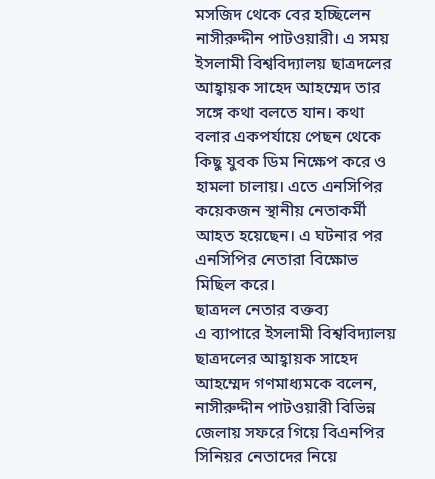মসজিদ থেকে বের হচ্ছিলেন নাসীরুদ্দীন পাটওয়ারী। এ সময় ইসলামী বিশ্ববিদ্যালয় ছাত্রদলের আহ্বায়ক সাহেদ আহম্মেদ তার সঙ্গে কথা বলতে যান। কথা বলার একপর্যায়ে পেছন থেকে কিছু যুবক ডিম নিক্ষেপ করে ও হামলা চালায়। এতে এনসিপির কয়েকজন স্থানীয় নেতাকর্মী আহত হয়েছেন। এ ঘটনার পর এনসিপির নেতারা বিক্ষোভ মিছিল করে।
ছাত্রদল নেতার বক্তব্য
এ ব্যাপারে ইসলামী বিশ্ববিদ্যালয় ছাত্রদলের আহ্বায়ক সাহেদ আহম্মেদ গণমাধ্যমকে বলেন, নাসীরুদ্দীন পাটওয়ারী বিভিন্ন জেলায় সফরে গিয়ে বিএনপির সিনিয়র নেতাদের নিয়ে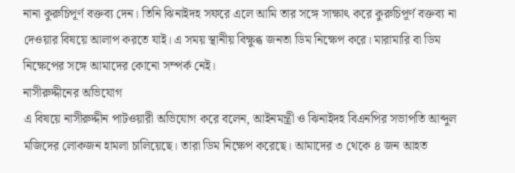নানা কুরুচিপূর্ণ বক্তব্য দেন। তিনি ঝিনাইদহ সফরে এলে আমি তার সঙ্গে সাক্ষাৎ করে কুরুচিপূর্ণ বক্তব্য না দেওয়ার বিষয়ে আলাপ করতে যাই। এ সময় স্থানীয় বিক্ষুব্ধ জনতা ডিম নিক্ষেপ করে। মারামারি বা ডিম নিক্ষেপের সঙ্গে আমাদের কোনো সম্পর্ক নেই।
নাসীরুদ্দীনের অভিযোগ
এ বিষয়ে নাসীরুদ্দীন পাটওয়ারী অভিযোগ করে বলেন, আইনমন্ত্রী ও ঝিনাইদহ বিএনপির সভাপতি আব্দুল মজিদের লোকজন হামলা চালিয়েছে। তারা ডিম নিক্ষেপ করেছে। আমাদের ৩ থেকে ৪ জন আহত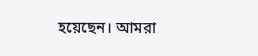হয়েছেন। আমরা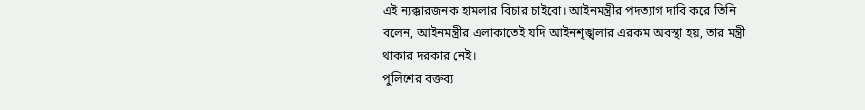এই ন্যক্কারজনক হামলার বিচার চাইবো। আইনমন্ত্রীর পদত্যাগ দাবি করে তিনি বলেন, আইনমন্ত্রীর এলাকাতেই যদি আইনশৃঙ্খলার এরকম অবস্থা হয়, তার মন্ত্রী থাকার দরকার নেই।
পুলিশের বক্তব্য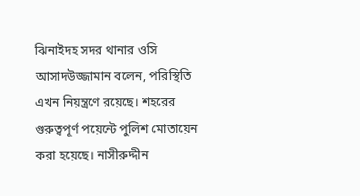ঝিনাইদহ সদর থানার ওসি আসাদউজ্জামান বলেন, পরিস্থিতি এখন নিয়ন্ত্রণে রয়েছে। শহরের গুরুত্বপূর্ণ পয়েন্টে পুলিশ মোতায়েন করা হয়েছে। নাসীরুদ্দীন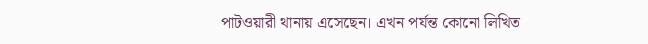পাটওয়ারী থানায় এসেছেন। এখন পর্যন্ত কোনো লিখিত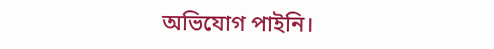অভিযোগ পাইনি।